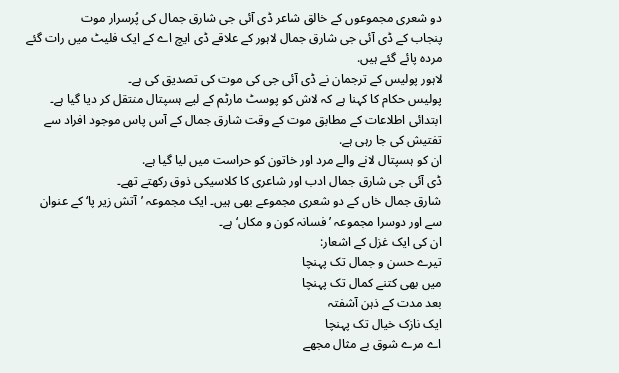دو شعری مجموعوں کے خالق شاعر ڈی آئی جی شارق جمال کی پُرسرار موت
پنجاب کے ڈی آئی جی شارق جمال لاہور کے علاقے ڈی ایچ اے کے ایک فلیٹ میں رات گئے مردہ پائے گئے ہیں.
لاہور پولیس کے ترجمان نے ڈی آئی جی کی موت کی تصدیق کی ہے۔
پولیس حکام کا کہنا ہے کہ لاش کو پوسٹ مارٹم کے لیے ہسپتال منتقل کر دیا گیا ہے۔
ابتدائی اطلاعات کے مطابق موت کے وقت شارق جمال کے آس پاس موجود افراد سے تفتیش کی جا رہی ہے.
ان کو ہسپتال لانے والے مرد اور خاتون کو حراست میں لیا گیا ہے.
ڈی آئی جی شارق جمال ادب اور شاعری کا کلاسیکی ذوق رکھتے تھے۔
شارق جمال خاں کے دو شعری مجموعے بھی ہیں۔ ایک مجموعہ ’آتش زیر پا‘ کے عنوان سے اور دوسرا مجموعہ ’فسانہ کون و مکاں‘ ہے۔
ان کی ایک غزل کے اشعار:
تیرے حسن و جمال تک پہنچا
میں بھی کتنے کمال تک پہنچا
بعد مدت کے ذہن آشفتہ
ایک نازک خیال تک پہنچا
اے مرے شوق بے مثال مجھے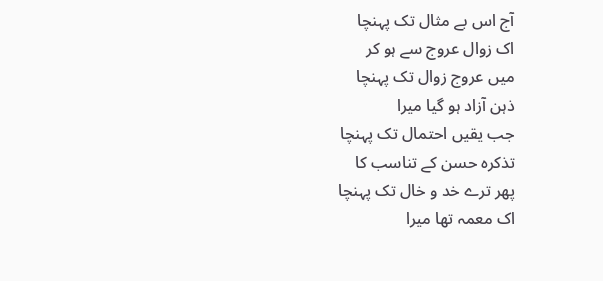آج اس بے مثال تک پہنچا
اک زوال عروج سے ہو کر
میں عروج زوال تک پہنچا
ذہن آزاد ہو گیا میرا
جب یقیں احتمال تک پہنچا
تذکرہ حسن کے تناسب کا
پھر ترے خد و خال تک پہنچا
اک معمہ تھا میرا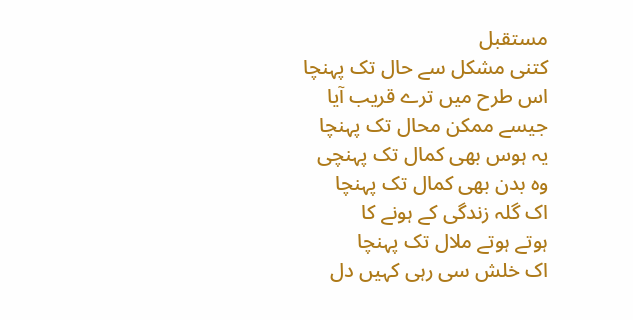مستقبل
کتنی مشکل سے حال تک پہنچا
اس طرح میں ترے قریب آیا
جیسے ممکن محال تک پہنچا
یہ ہوس بھی کمال تک پہنچی
وہ بدن بھی کمال تک پہنچا
اک گلہ زندگی کے ہونے کا
ہوتے ہوتے ملال تک پہنچا
اک خلش سی رہی کہیں دل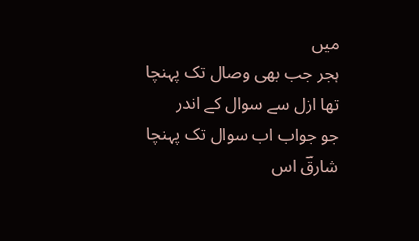میں
ہجر جب بھی وصال تک پہنچا
تھا ازل سے سوال کے اندر
جو جواب اب سوال تک پہنچا
شارقؔ اس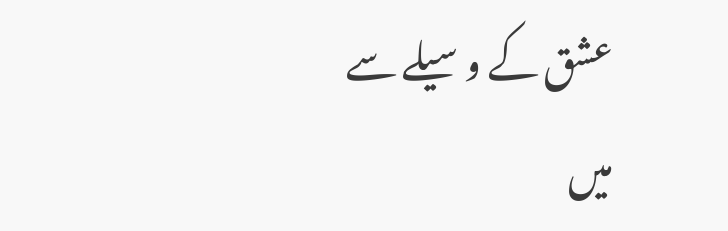عشق کے وسیلے سے
میں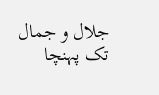جلال و جمال تک پہنچا